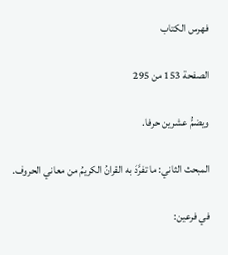فهرس الكتاب

الصفحة 153 من 295

ويضمُّ عشرين حرفا.

المبحث الثاني: ما تفرَّدَ به القرانُ الكريمُ من معاني الحروف.

في فرعين: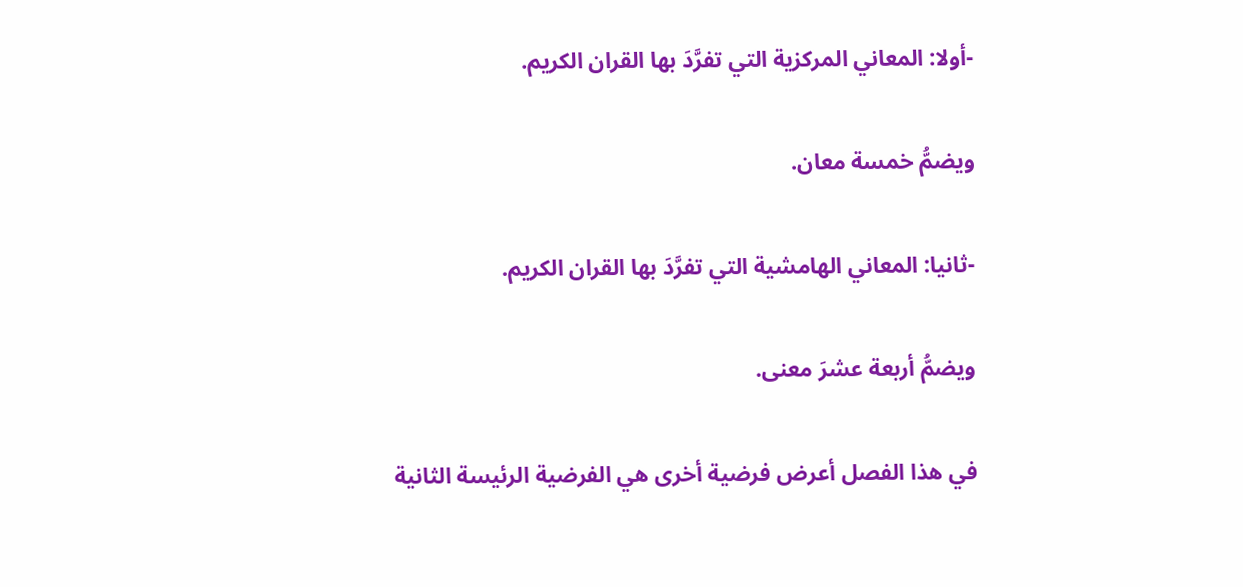-أولا: المعاني المركزية التي تفرَّدَ بها القران الكريم.

ويضمُّ خمسة معان.

-ثانيا: المعاني الهامشية التي تفرَّدَ بها القران الكريم.

ويضمُّ أربعة عشرَ معنى.

في هذا الفصل أعرض فرضية أخرى هي الفرضية الرئيسة الثانية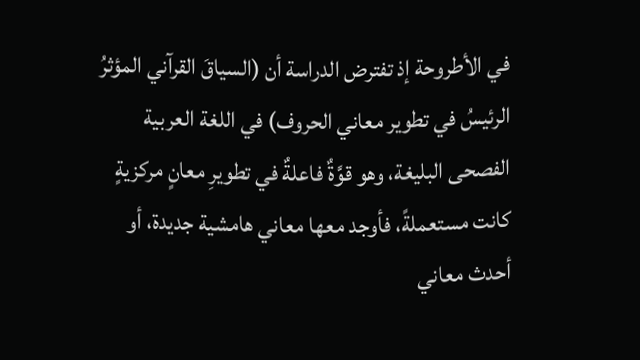في الأطروحة إذ تفترض الدراسة أن (السياقَ القرآني المؤثرُ الرئيسُ في تطوير معاني الحروف) في اللغة العربية الفصحى البليغة، وهو قوَّةٌ فاعلةٌ في تطويرِ معانٍ مركزيةٍ كانت مستعملةً، فأوجد معها معاني هامشية جديدة، أو أحدث معاني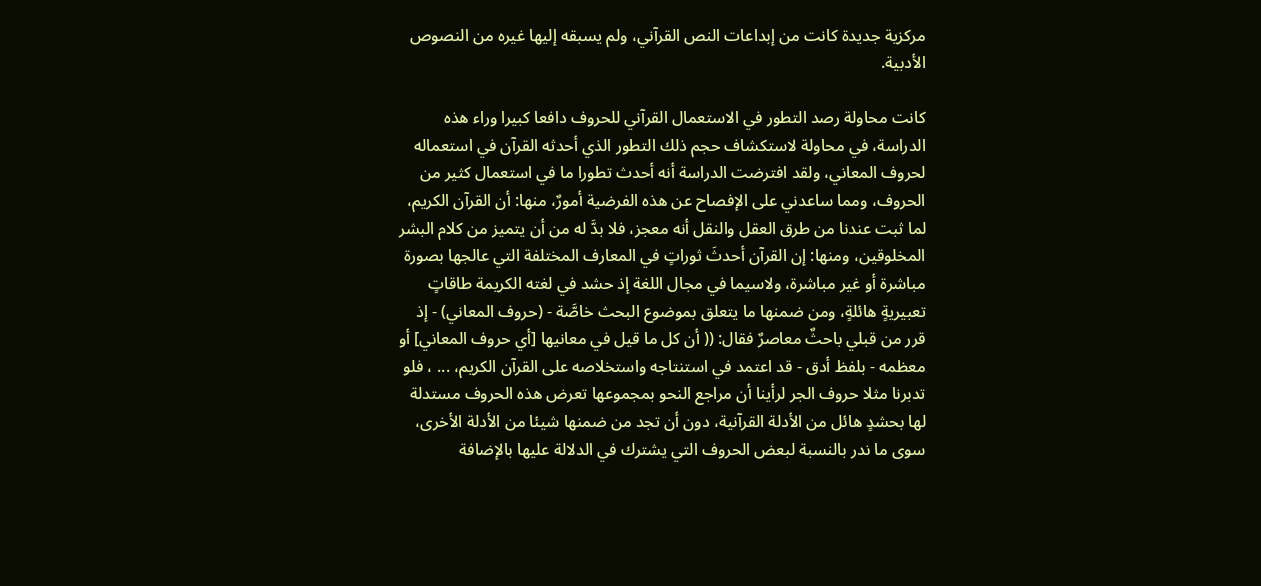مركزية جديدة كانت من إبداعات النص القرآني، ولم يسبقه إليها غيره من النصوص الأدبية.

كانت محاولة رصد التطور في الاستعمال القرآني للحروف دافعا كبيرا وراء هذه الدراسة، في محاولة لاستكشاف حجم ذلك التطور الذي أحدثه القرآن في استعماله لحروف المعاني، ولقد افترضت الدراسة أنه أحدث تطورا ما في استعمال كثير من الحروف، ومما ساعدني على الإفصاح عن هذه الفرضية أمورٌ، منها: أن القرآن الكريم، لما ثبت عندنا من طرق العقل والنقل أنه معجز، فلا بدَّ له من أن يتميز من كلام البشر المخلوقين، ومنها: إن القرآن أحدثَ ثوراتٍ في المعارف المختلفة التي عالجها بصورة مباشرة أو غير مباشرة، ولاسيما في مجال اللغة إذ حشد في لغته الكريمة طاقاتٍ تعبيريةٍ هائلةٍ، ومن ضمنها ما يتعلق بموضوع البحث خاصَّة - (حروف المعاني) - إذ قرر من قبلي باحثٌ معاصرٌ فقال: (( أن كل ما قيل في معانيها [أي حروف المعاني] أو معظمه - بلفظ أدق - قد اعتمد في استنتاجه واستخلاصه على القرآن الكريم، ... ، فلو تدبرنا مثلا حروف الجر لرأينا أن مراجع النحو بمجموعها تعرض هذه الحروف مستدلة لها بحشدٍ هائل من الأدلة القرآنية، دون أن تجد من ضمنها شيئا من الأدلة الأخرى، سوى ما ندر بالنسبة لبعض الحروف التي يشترك في الدلالة عليها بالإضافة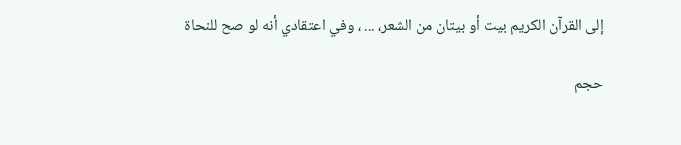إلى القرآن الكريم بيت أو بيتان من الشعر، ... ، وفي اعتقادي أنه لو صح للنحاة

حجم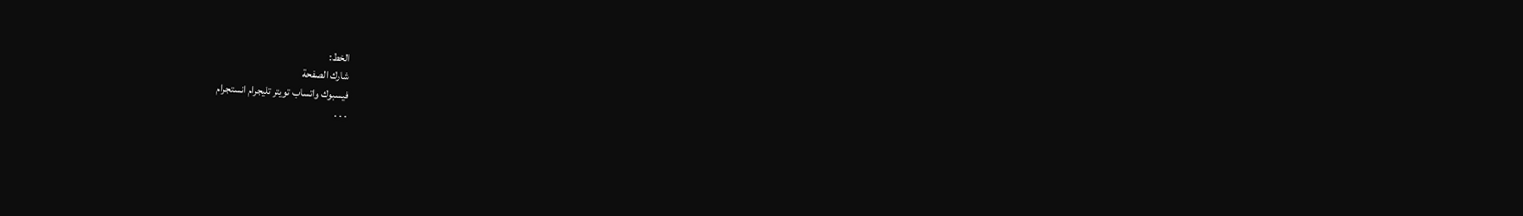الخط:
شارك الصفحة
فيسبوك واتساب تويتر تليجرام انستجرام
. . .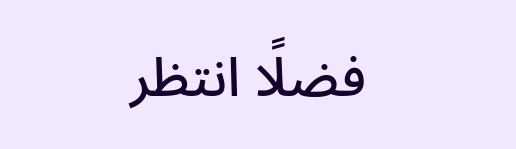فضلًا انتظر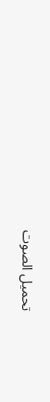تحميل الصوت